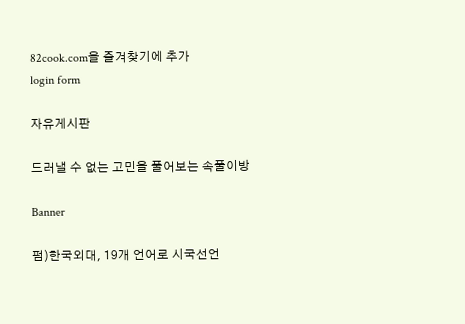82cook.com을 즐겨찾기에 추가
login form

자유게시판

드러낼 수 없는 고민을 풀어보는 속풀이방

Banner

펌)한국외대, 19개 언어로 시국선언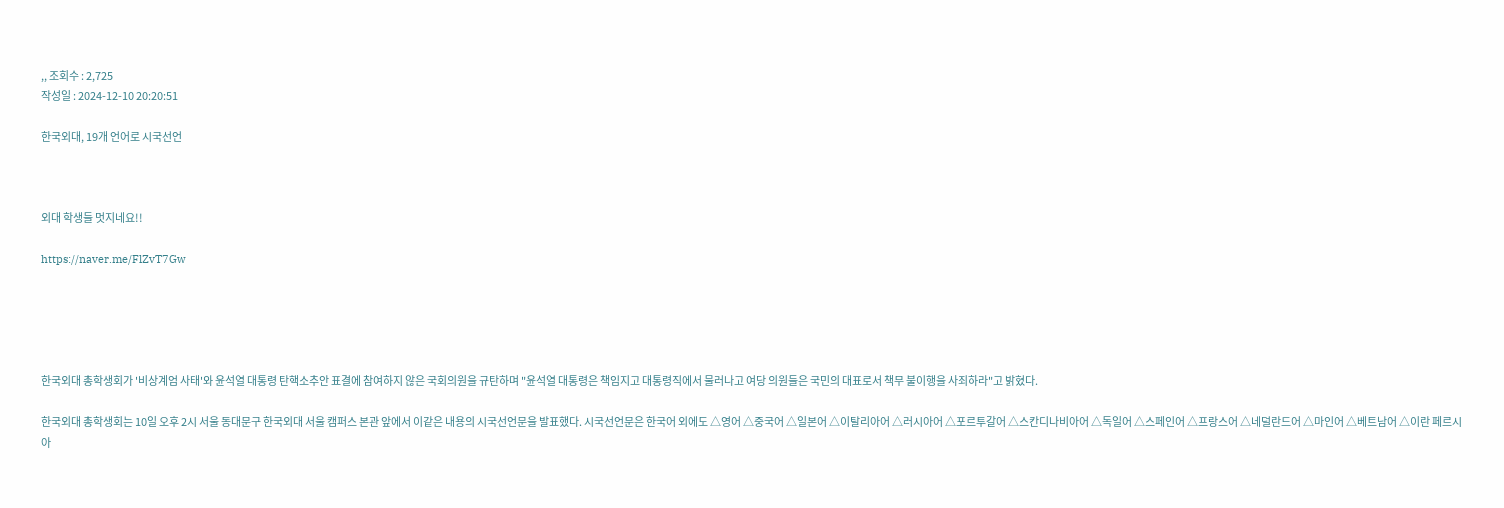,, 조회수 : 2,725
작성일 : 2024-12-10 20:20:51

한국외대, 19개 언어로 시국선언



외대 학생들 멋지네요!!

https://naver.me/FlZvT7Gw





한국외대 총학생회가 '비상계엄 사태'와 윤석열 대통령 탄핵소추안 표결에 참여하지 않은 국회의원을 규탄하며 "윤석열 대통령은 책임지고 대통령직에서 물러나고 여당 의원들은 국민의 대표로서 책무 불이행을 사죄하라"고 밝혔다.

한국외대 총학생회는 10일 오후 2시 서울 동대문구 한국외대 서울 캠퍼스 본관 앞에서 이같은 내용의 시국선언문을 발표했다. 시국선언문은 한국어 외에도 △영어 △중국어 △일본어 △이탈리아어 △러시아어 △포르투갈어 △스칸디나비아어 △독일어 △스페인어 △프랑스어 △네덜란드어 △마인어 △베트남어 △이란 페르시아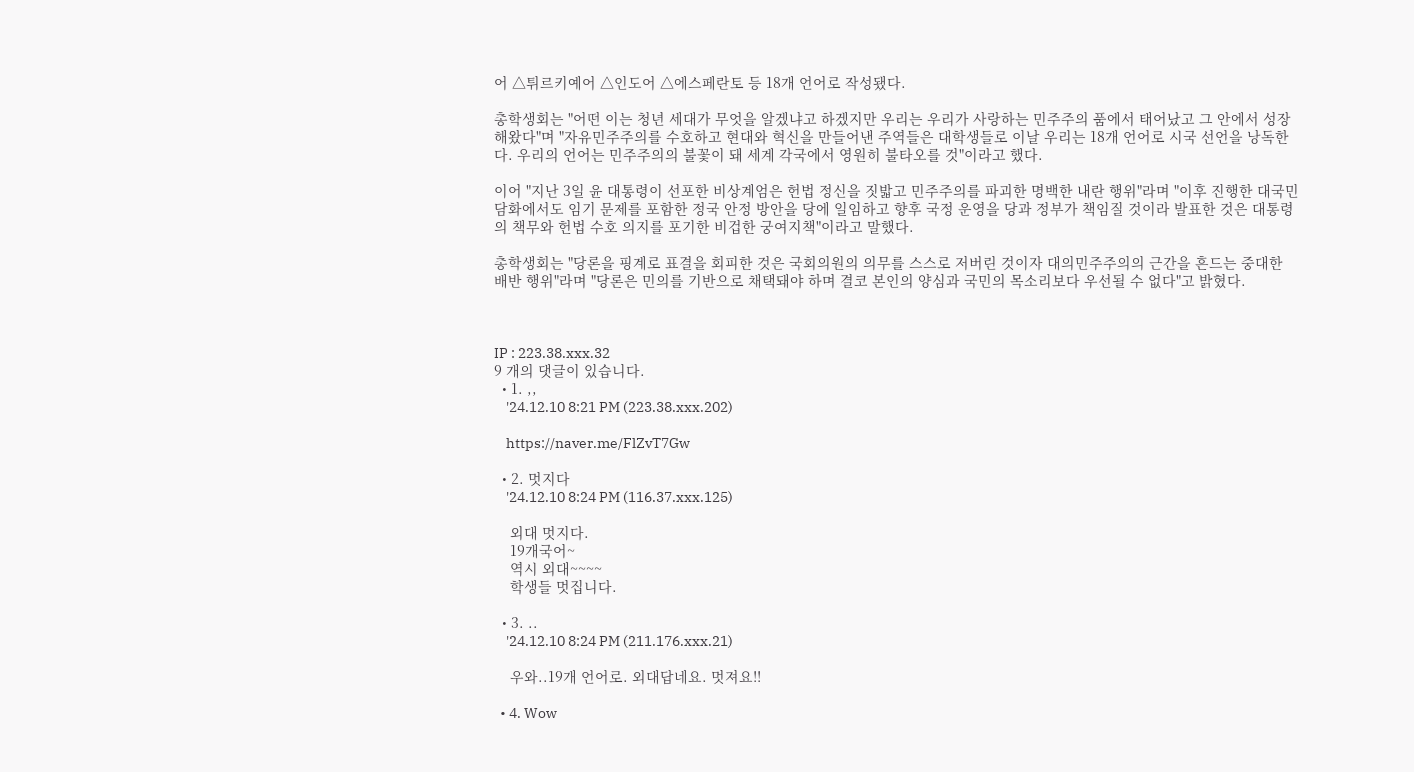어 △튀르키예어 △인도어 △에스페란토 등 18개 언어로 작성됐다.

총학생회는 "어떤 이는 청년 세대가 무엇을 알겠냐고 하겠지만 우리는 우리가 사랑하는 민주주의 품에서 태어났고 그 안에서 성장해왔다"며 "자유민주주의를 수호하고 현대와 혁신을 만들어낸 주역들은 대학생들로 이날 우리는 18개 언어로 시국 선언을 낭독한다. 우리의 언어는 민주주의의 불꽃이 돼 세계 각국에서 영원히 불타오를 것"이라고 했다.

이어 "지난 3일 윤 대통령이 선포한 비상계엄은 헌법 정신을 짓밟고 민주주의를 파괴한 명백한 내란 행위"라며 "이후 진행한 대국민 담화에서도 임기 문제를 포함한 정국 안정 방안을 당에 일임하고 향후 국정 운영을 당과 정부가 책임질 것이라 발표한 것은 대통령의 책무와 헌법 수호 의지를 포기한 비겁한 궁여지책"이라고 말했다.

총학생회는 "당론을 핑계로 표결을 회피한 것은 국회의원의 의무를 스스로 저버린 것이자 대의민주주의의 근간을 흔드는 중대한 배반 행위"라며 "당론은 민의를 기반으로 채택돼야 하며 결코 본인의 양심과 국민의 목소리보다 우선될 수 없다"고 밝혔다.



IP : 223.38.xxx.32
9 개의 댓글이 있습니다.
  • 1. ,,
    '24.12.10 8:21 PM (223.38.xxx.202)

    https://naver.me/FlZvT7Gw

  • 2. 멋지다
    '24.12.10 8:24 PM (116.37.xxx.125)

    외대 멋지다.
    19개국어~
    역시 외대~~~~
    학생들 멋집니다.

  • 3. ..
    '24.12.10 8:24 PM (211.176.xxx.21)

    우와..19개 언어로. 외대답네요. 멋져요!!

  • 4. Wow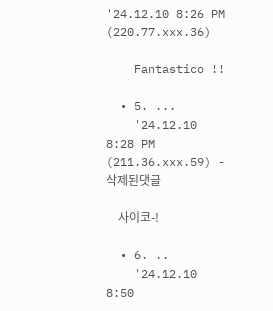'24.12.10 8:26 PM (220.77.xxx.36)

    Fantastico !!

  • 5. ...
    '24.12.10 8:28 PM (211.36.xxx.59) - 삭제된댓글

    사이코-!

  • 6. ..
    '24.12.10 8:50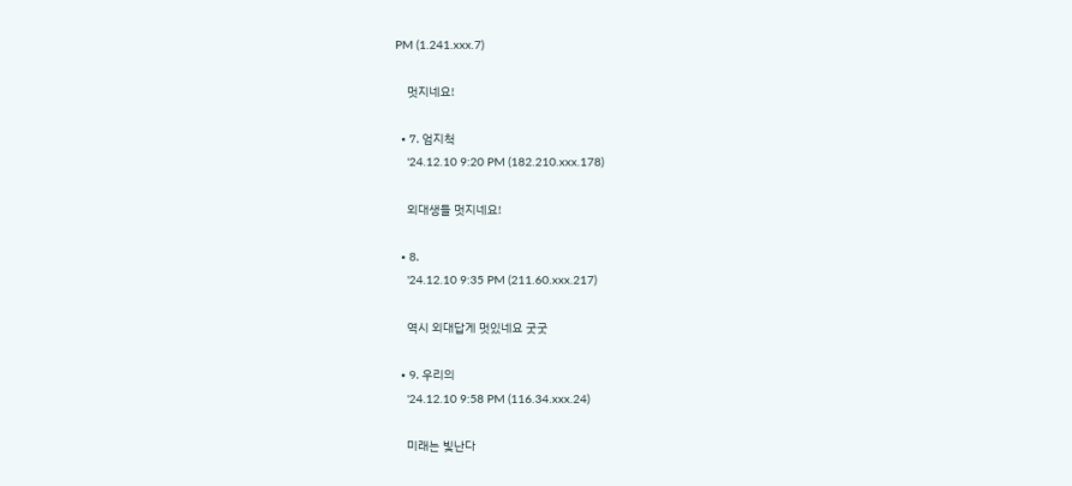PM (1.241.xxx.7)

    멋지네요!

  • 7. 엄지척
    '24.12.10 9:20 PM (182.210.xxx.178)

    외대생들 멋지네요!

  • 8.
    '24.12.10 9:35 PM (211.60.xxx.217)

    역시 외대답게 멋있네요 굿굿

  • 9. 우리의
    '24.12.10 9:58 PM (116.34.xxx.24)

    미래는 빛난다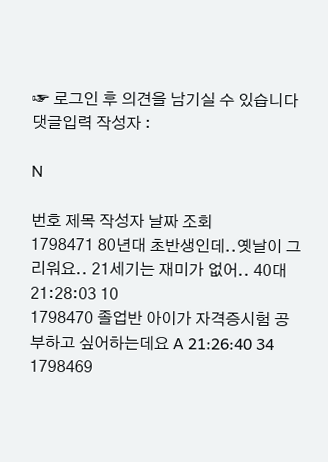☞ 로그인 후 의견을 남기실 수 있습니다
댓글입력 작성자 :

N

번호 제목 작성자 날짜 조회
1798471 80년대 초반생인데..옛날이 그리워요.. 21세기는 재미가 없어.. 40대 21:28:03 10
1798470 졸업반 아이가 자격증시험 공부하고 싶어하는데요 A 21:26:40 34
1798469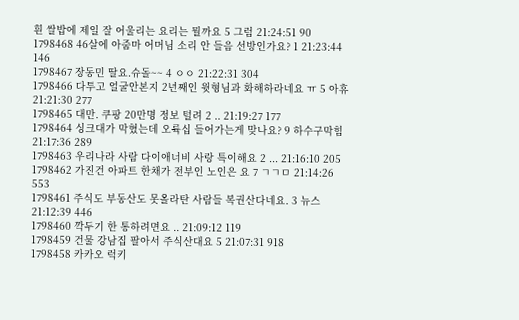흰 쌀밥에 제일 잘 어울리는 요리는 뭘까요 5 그럼 21:24:51 90
1798468 46살에 아줌마 어머님 소리 안 들음 선방인가요? 1 21:23:44 146
1798467 장동민 딸요.슈돌~~ 4 ㅇㅇ 21:22:31 304
1798466 다투고 얼굴안본지 2년째인 윗형님과 화해하라네요 ㅠ 5 아휴 21:21:30 277
1798465 대만. 쿠팡 20만명 정보 털려 2 .. 21:19:27 177
1798464 싱크대가 막혔는데 오륙십 들어가는게 맞나요? 9 하수구막힘 21:17:36 289
1798463 우리나라 사람 다이애너비 사랑 특이해요 2 ... 21:16:10 205
1798462 가진건 아파트 한채가 전부인 노인은 요 7 ㄱㄱㅁ 21:14:26 553
1798461 주식도 부동산도 못올라탄 사람들 복권산다네요. 3 뉴스 21:12:39 446
1798460 깍두기 한 통하려면요 .. 21:09:12 119
1798459 건물 강남집 팔아서 주식산대요 5 21:07:31 918
1798458 카카오 럭키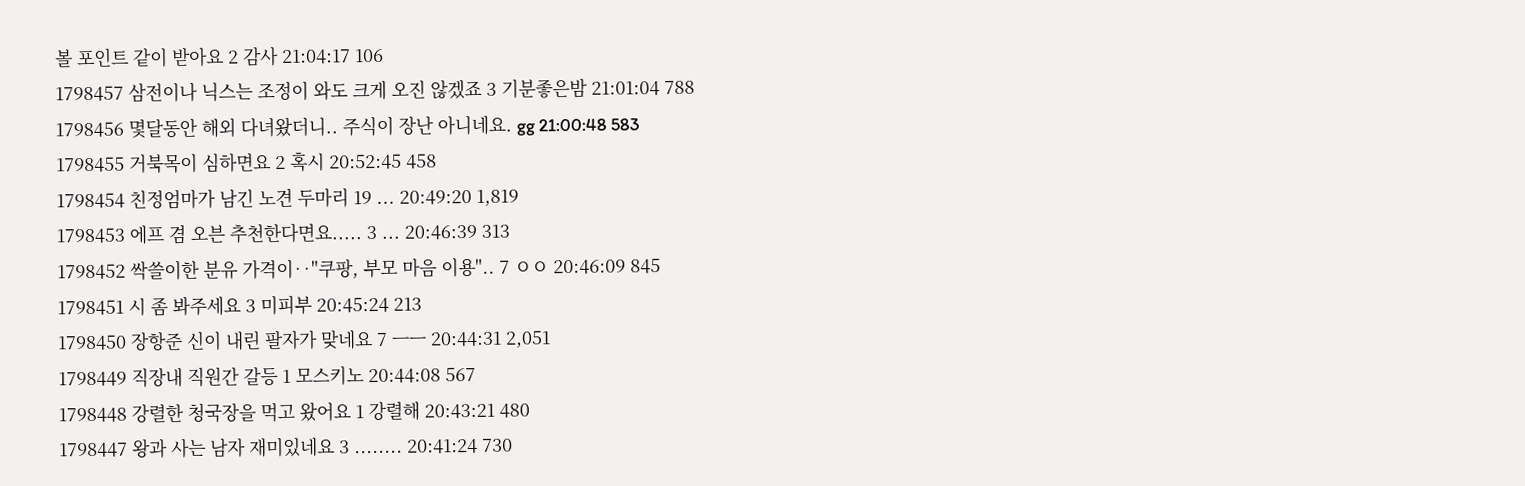볼 포인트 같이 받아요 2 감사 21:04:17 106
1798457 삼전이나 닉스는 조정이 와도 크게 오진 않겠죠 3 기분좋은밤 21:01:04 788
1798456 몇달동안 해외 다녀왔더니.. 주식이 장난 아니네요. gg 21:00:48 583
1798455 거북목이 심하면요 2 혹시 20:52:45 458
1798454 친정엄마가 남긴 노견 두마리 19 ... 20:49:20 1,819
1798453 에프 겸 오븐 추천한다면요..... 3 ... 20:46:39 313
1798452 싹쓸이한 분유 가격이‥"쿠팡, 부모 마음 이용".. 7 ㅇㅇ 20:46:09 845
1798451 시 좀 봐주세요 3 미피부 20:45:24 213
1798450 장항준 신이 내린 팔자가 맞네요 7 ㅡㅡ 20:44:31 2,051
1798449 직장내 직원간 갈등 1 모스키노 20:44:08 567
1798448 강렬한 청국장을 먹고 왔어요 1 강렬해 20:43:21 480
1798447 왕과 사는 남자 재미있네요 3 ........ 20:41:24 730